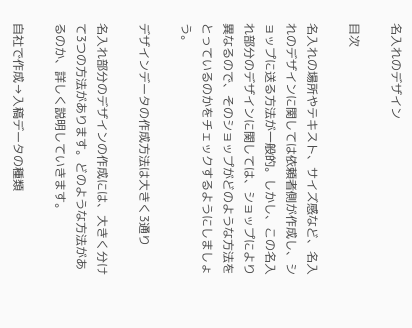名入れのデザイン

目次

名入れの場所やテキスト、サイズ感など、名入れのデザインに関しては依頼者側が作成し、ショップに送る方法が一般的。しかし、この名入れ部分のデザインに関しては、ショップにより異なるので、そのショップがどのような方法をとっているのかをチェックするようにしましょう。

デザインデータの作成方法は大きく3通り

名入れ部分のデザインの作成には、大きく分けて3つの方法があります。どのような方法があるのか、詳しく説明していきます。

自社で作成→入稿データの種類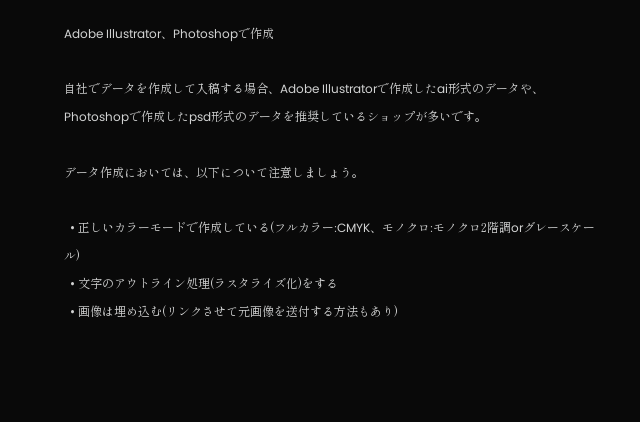Adobe Illustrator、Photoshopで作成

自社でデータを作成して入稿する場合、Adobe Illustratorで作成したai形式のデータや、Photoshopで作成したpsd形式のデータを推奨しているショップが多いです。

データ作成においては、以下について注意しましょう。

  • 正しいカラーモードで作成している(フルカラー:CMYK、モノクロ:モノクロ2階調orグレースケール)
  • 文字のアウトライン処理(ラスタライズ化)をする
  • 画像は埋め込む(リンクさせて元画像を送付する方法もあり)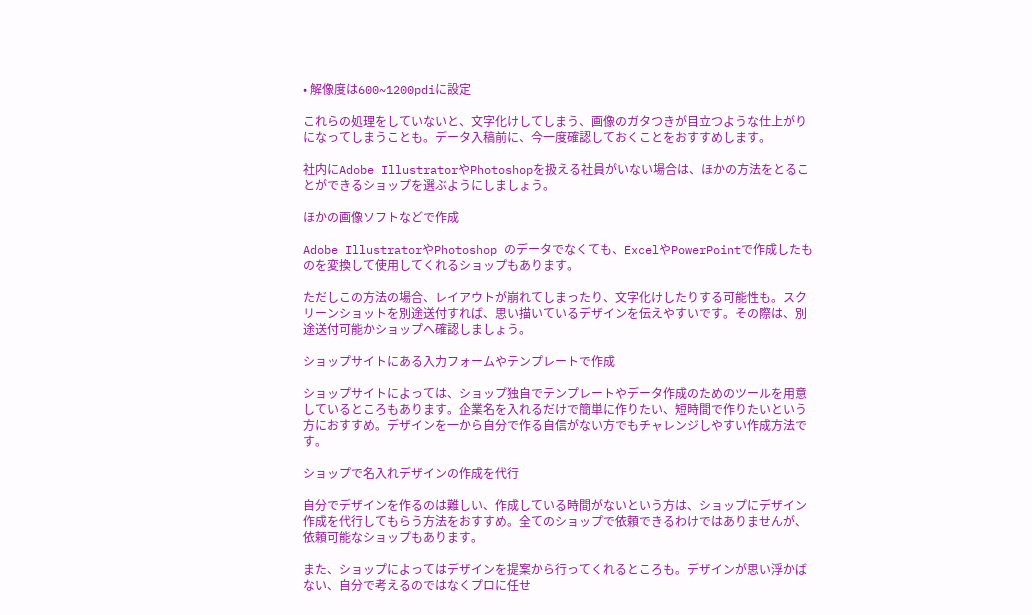• 解像度は600~1200pdiに設定

これらの処理をしていないと、文字化けしてしまう、画像のガタつきが目立つような仕上がりになってしまうことも。データ入稿前に、今一度確認しておくことをおすすめします。

社内にAdobe IllustratorやPhotoshopを扱える社員がいない場合は、ほかの方法をとることができるショップを選ぶようにしましょう。

ほかの画像ソフトなどで作成

Adobe IllustratorやPhotoshop のデータでなくても、ExcelやPowerPointで作成したものを変換して使用してくれるショップもあります。

ただしこの方法の場合、レイアウトが崩れてしまったり、文字化けしたりする可能性も。スクリーンショットを別途送付すれば、思い描いているデザインを伝えやすいです。その際は、別途送付可能かショップへ確認しましょう。

ショップサイトにある入力フォームやテンプレートで作成

ショップサイトによっては、ショップ独自でテンプレートやデータ作成のためのツールを用意しているところもあります。企業名を入れるだけで簡単に作りたい、短時間で作りたいという方におすすめ。デザインを一から自分で作る自信がない方でもチャレンジしやすい作成方法です。

ショップで名入れデザインの作成を代行

自分でデザインを作るのは難しい、作成している時間がないという方は、ショップにデザイン作成を代行してもらう方法をおすすめ。全てのショップで依頼できるわけではありませんが、依頼可能なショップもあります。

また、ショップによってはデザインを提案から行ってくれるところも。デザインが思い浮かばない、自分で考えるのではなくプロに任せ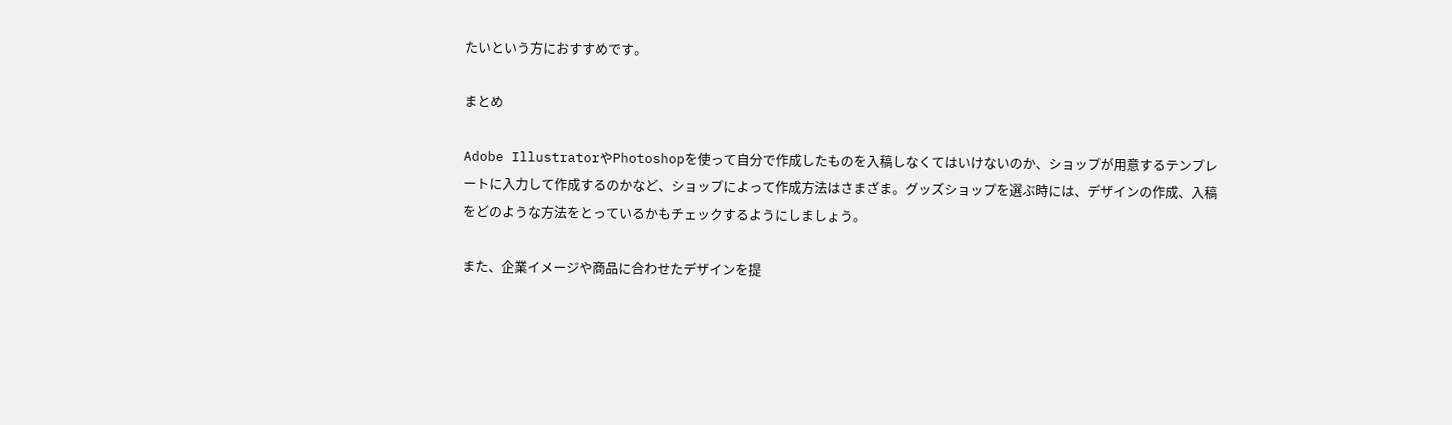たいという方におすすめです。

まとめ

Adobe IllustratorやPhotoshopを使って自分で作成したものを入稿しなくてはいけないのか、ショップが用意するテンプレートに入力して作成するのかなど、ショップによって作成方法はさまざま。グッズショップを選ぶ時には、デザインの作成、入稿をどのような方法をとっているかもチェックするようにしましょう。

また、企業イメージや商品に合わせたデザインを提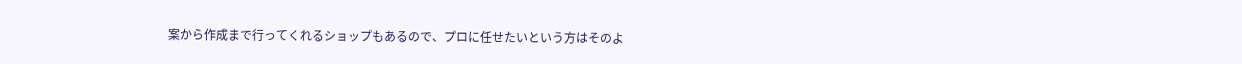案から作成まで行ってくれるショップもあるので、プロに任せたいという方はそのよ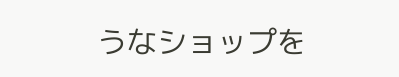うなショップを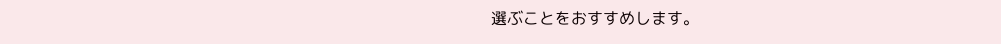選ぶことをおすすめします。